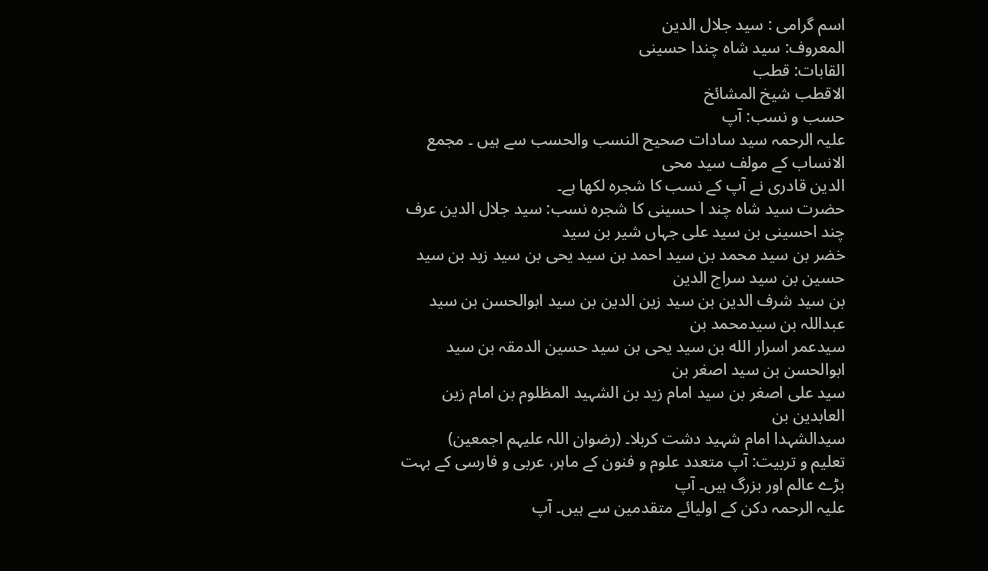اسم گرامی : سید جلال الدین
المعروف: سید شاہ چندا حسینی
القابات: قطب
الاقطب شیخ المشائخ
حسب و نسب: آپ
علیہ الرحمہ سید سادات صحیح النسب والحسب سے ہیں ۔ مجمع الانساب کے مولف سید محی
الدین قادری نے آپ کے نسب کا شجرہ لکھا ہے۔
حضرت سید شاہ چند ا حسینی کا شجرہ نسب: سید جلال الدین عرف چند احسینی بن سید علی جہاں شیر بن سید
خضر بن سید محمد بن سید احمد بن سید یحی بن سید زید بن سید حسین بن سید سراج الدین
بن سید شرف الدین بن سید زین الدین بن سید ابوالحسن بن سید عبداللہ بن سیدمحمد بن
سیدعمر اسرار الله بن سید یحی بن سید حسین الدمقہ بن سید ابوالحسن بن سید اصغر بن
سید علی اصغر بن سید امام زید بن الشہید المظلوم بن امام زین العابدین بن
سیدالشہدا امام شہید دشت کربلا۔ (رضوان اللہ علیہم اجمعین)
تعلیم و تربیت: آپ متعدد علوم و فنون کے ماہر، عربی و فارسی کے بہت بڑے عالم اور بزرگ ہیں۔ آپ
علیہ الرحمہ دکن کے اولیائے متقدمین سے ہیں۔ آپ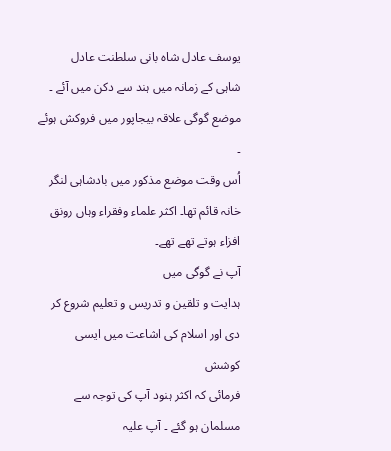یوسف عادل شاہ بانی سلطنت عادل
شاہی کے زمانہ میں ہند سے دکن میں آئے ۔ موضع گوگی علاقہ بیجاپور میں فروکش ہوئے ۔
اُس وقت موضع مذکور میں بادشاہی لنگر خانہ قائم تھا۔ اکثر علماء وفقراء وہاں رونق
افزاء ہوتے تھے تھے۔
آپ نے گوگی میں
ہدایت و تلقین و تدریس و تعلیم شروع کر دی اور اسلام کی اشاعت میں ایسی کوشش
فرمائی کہ اکثر ہنود آپ کی توجہ سے مسلمان ہو گئے ۔ آپ علیہ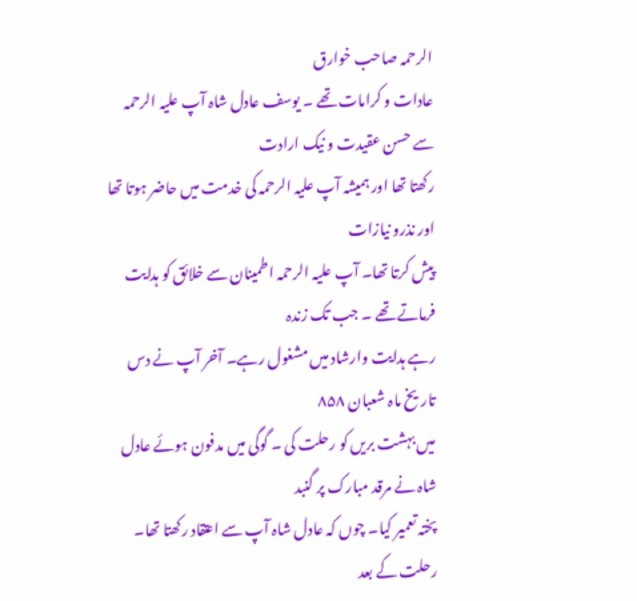الرحمہ صاحب خوارق
عادات و کرامات تھے ۔ یوسف عادل شاہ آپ علیہ الرحمہ سے حسن عقیدت و نیک ارادت
رکھتا تھا اور ہمیشہ آپ علیہ الرحمہ کی خدمت میں حاضر ہوتا تھا اور نذرو نیازات
پیش کرتا تھا۔ آپ علیہ الرحمہ اطمینان سے خلائق کو ہدایت فرماتے تھے ۔ جب تک زندہ
رہے ہدایت وارشاد میں مشغول رہے۔ آخر آپ نے دس تاریخ ماہ شعبان ۸۵۸
میں بہشت بریں کو رحلت کی ۔ گوگی میں مدفون ہوئے عادل شاہ نے مرقد مبارک پر گنبد
پختہ تعمیر کیا۔ چوں کہ عادل شاہ آپ سے اعتقاد رکھتا تھا۔ رحلت کے بعد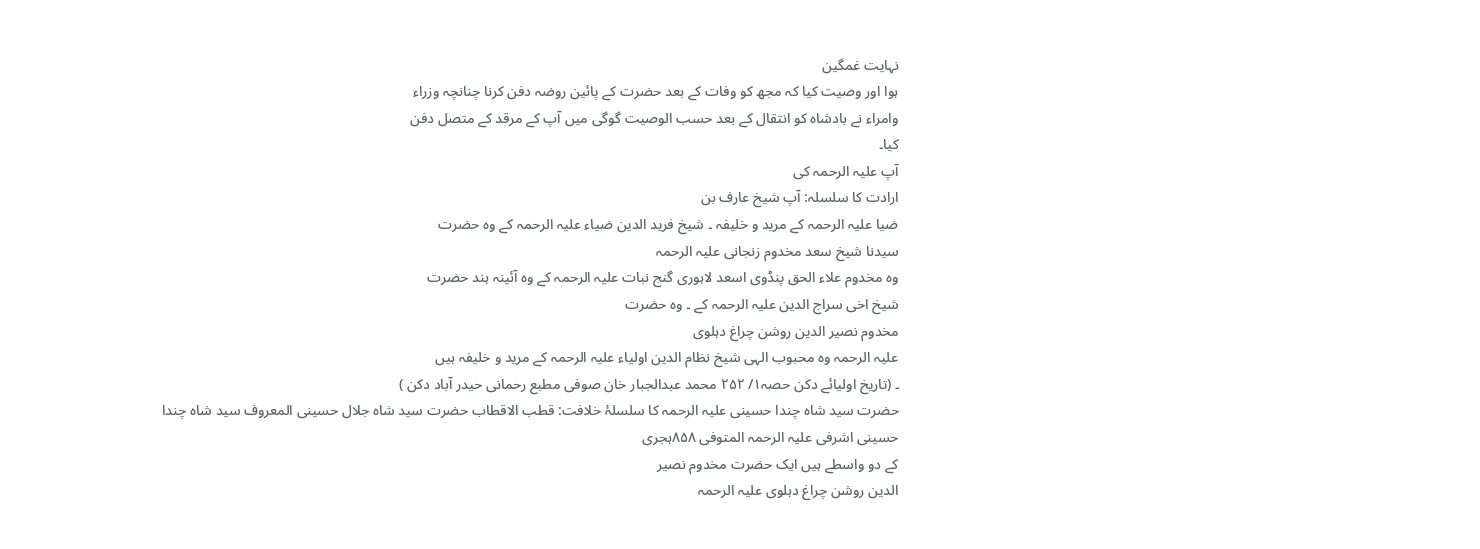نہایت غمگین
ہوا اور وصیت کیا کہ مجھ کو وفات کے بعد حضرت کے پائین روضہ دفن کرنا چنانچہ وزراء
وامراء نے بادشاہ کو انتقال کے بعد حسب الوصیت گوگی میں آپ کے مرقد کے متصل دفن
کیا۔
آپ علیہ الرحمہ کی
ارادت کا سلسلہ: آپ شیخ عارف بن
ضیا علیہ الرحمہ کے مرید و خلیفہ ۔ شیخ فرید الدین ضیاء علیہ الرحمہ کے وہ حضرت
سیدنا شیخ سعد مخدوم زنجانی علیہ الرحمہ
وہ مخدوم علاء الحق پنڈوی اسعد لاہوری گنج نبات علیہ الرحمہ کے وہ آئینہ ہند حضرت
شیخ اخی سراج الدین علیہ الرحمہ کے ۔ وہ حضرت
مخدوم نصیر الدین روشن چراغ دہلوی
علیہ الرحمہ وہ محبوب الہی شیخ نظام الدین اولیاء علیہ الرحمہ کے مرید و خلیفہ ہیں
۔ (تاریخ اولیائے دکن حصہ١/ ۲۵۲ محمد عبدالجبار خان صوفی مطبع رحمانی حیدر آباد دکن )
حضرت سید شاہ چندا حسینی علیہ الرحمہ کا سلسلۂ خلافت: قطب الاقطاب حضرت سید شاہ جلال حسینی المعروف سید شاہ چندا
حسینی اشرفی علیہ الرحمہ المتوفی ۸۵۸ہجری
کے دو واسطے ہیں ایک حضرت مخدوم نصیر
الدین روشن چراغ دہلوی علیہ الرحمہ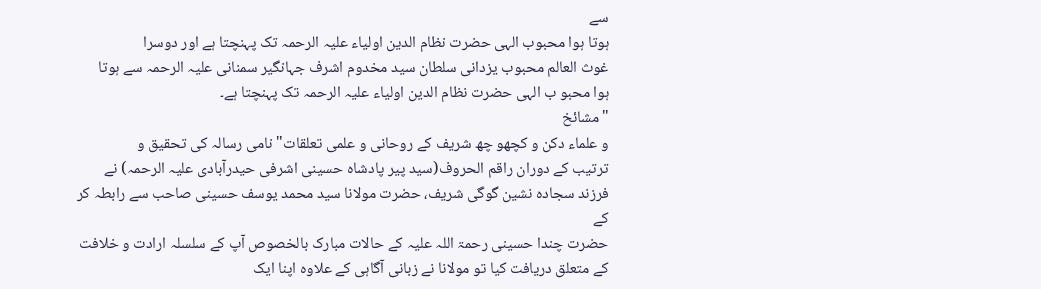سے
ہوتا ہوا محبوب الہی حضرت نظام الدین اولیاء علیہ الرحمہ تک پہنچتا ہے اور دوسرا
غوث العالم محبوب یزدانی سلطان سید مخدوم اشرف جہانگیر سمنانی علیہ الرحمہ سے ہوتا
ہوا محبو ب الہی حضرت نظام الدین اولیاء علیہ الرحمہ تک پہنچتا ہے۔
"مشائخ
و علماء دکن و کچھو چھ شریف کے روحانی و علمی تعلقات" نامی رسالہ کی تحقیق و
ترتیب کے دوران راقم الحروف(سید پیر پادشاہ حسینی اشرفی حیدرآبادی علیہ الرحمہ) نے
فرزند سجادہ نشین گوگی شریف، حضرت مولانا سید محمد یوسف حسینی صاحب سے رابطہ کر کے
حضرت چندا حسینی رحمۃ اللہ علیہ کے حالات مبارک بالخصوص آپ کے سلسلہ ارادت و خلافت
کے متعلق دریافت کیا تو مولانا نے زبانی آگاہی کے علاوہ اپنا ایک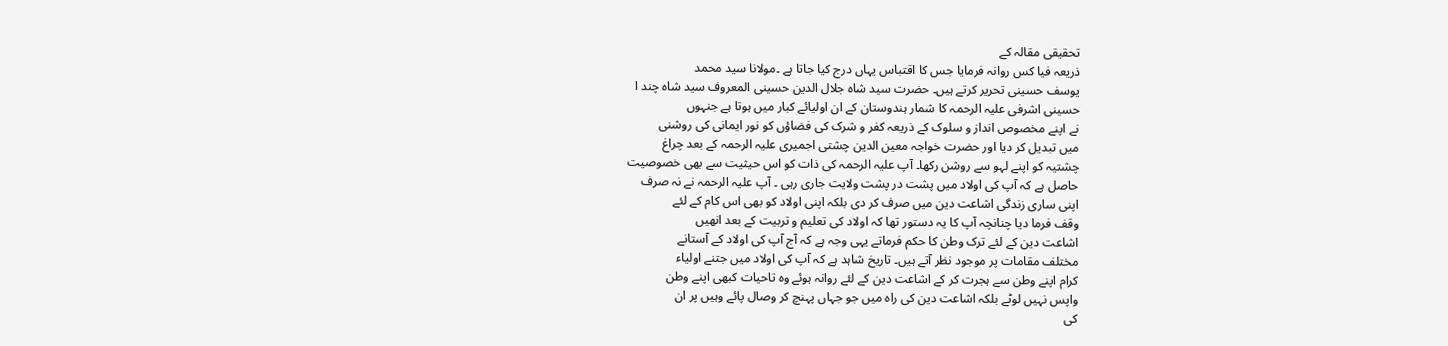تحقیقی مقالہ کے
ذریعہ فیا کس روانہ فرمایا جس کا اقتباس یہاں درج کیا جاتا ہے ۔مولانا سید محمد
یوسف حسینی تحریر کرتے ہیں۔ حضرت سید شاہ جلال الدین حسینی المعروف سید شاہ چند ا
حسینی اشرفی علیہ الرحمہ کا شمار ہندوستان کے ان اولیائے کبار میں ہوتا ہے جنہوں
نے اپنے مخصوص انداز و سلوک کے ذریعہ کفر و شرک کی فضاؤں کو نور ایمانی کی روشنی
میں تبدیل کر دیا اور حضرت خواجہ معین الدین چشتی اجمیری علیہ الرحمہ کے بعد چراغ
چشتیہ کو اپنے لہو سے روشن رکھا۔ آپ علیہ الرحمہ کی ذات کو اس حیثیت سے بھی خصوصیت
حاصل ہے کہ آپ کی اولاد میں پشت در پشت ولایت جاری رہی ۔ آپ علیہ الرحمہ نے نہ صرف
اپنی ساری زندگی اشاعت دین میں صرف کر دی بلکہ اپنی اولاد کو بھی اس کام کے لئے
وقف فرما دیا چنانچہ آپ کا یہ دستور تھا کہ اولاد کی تعلیم و تربیت کے بعد انھیں
اشاعت دین کے لئے ترک وطن کا حکم فرماتے یہی وجہ ہے کہ آج آپ کی اولاد کے آستانے
مختلف مقامات پر موجود نظر آتے ہیں۔ تاریخ شاہد ہے کہ آپ کی اولاد میں جتنے اولیاء
کرام اپنے وطن سے ہجرت کر کے اشاعت دین کے لئے روانہ ہوئے وہ تاحیات کبھی اپنے وطن
واپس نہیں لوٹے بلکہ اشاعت دین کی راہ میں جو جہاں پہنچ کر وصال پائے وہیں پر ان
کی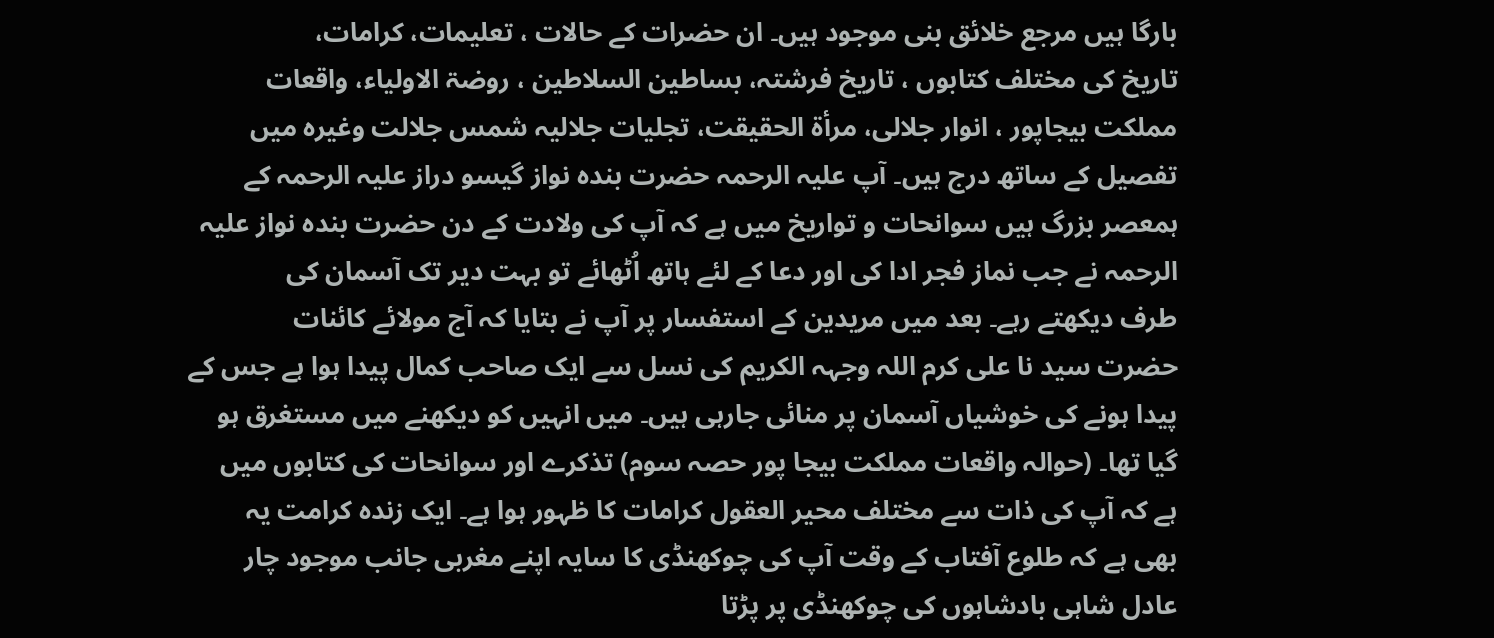بارگا ہیں مرجع خلائق بنی موجود ہیں۔ ان حضرات کے حالات ، تعلیمات، کرامات،
تاریخ کی مختلف کتابوں ، تاریخ فرشتہ، بساطین السلاطین ، روضۃ الاولیاء، واقعات
مملکت بیجاپور ، انوار جلالی، مرأة الحقیقت، تجلیات جلالیہ شمس جلالت وغیرہ میں
تفصیل کے ساتھ درج ہیں۔ آپ علیہ الرحمہ حضرت بندہ نواز گیسو دراز علیہ الرحمہ کے
ہمعصر بزرگ ہیں سوانحات و تواریخ میں ہے کہ آپ کی ولادت کے دن حضرت بندہ نواز علیہ
الرحمہ نے جب نماز فجر ادا کی اور دعا کے لئے ہاتھ اُٹھائے تو بہت دیر تک آسمان کی
طرف دیکھتے رہے۔ بعد میں مریدین کے استفسار پر آپ نے بتایا کہ آج مولائے کائنات
حضرت سید نا علی کرم اللہ وجہہ الکریم کی نسل سے ایک صاحب کمال پیدا ہوا ہے جس کے
پیدا ہونے کی خوشیاں آسمان پر منائی جارہی ہیں۔ میں انہیں کو دیکھنے میں مستغرق ہو
گیا تھا۔ (حوالہ واقعات مملکت بیجا پور حصہ سوم) تذکرے اور سوانحات کی کتابوں میں
ہے کہ آپ کی ذات سے مختلف محیر العقول کرامات کا ظہور ہوا ہے۔ ایک زندہ کرامت یہ
بھی ہے کہ طلوع آفتاب کے وقت آپ کی چوکھنڈی کا سایہ اپنے مغربی جانب موجود چار
عادل شاہی بادشاہوں کی چوکھنڈی پر پڑتا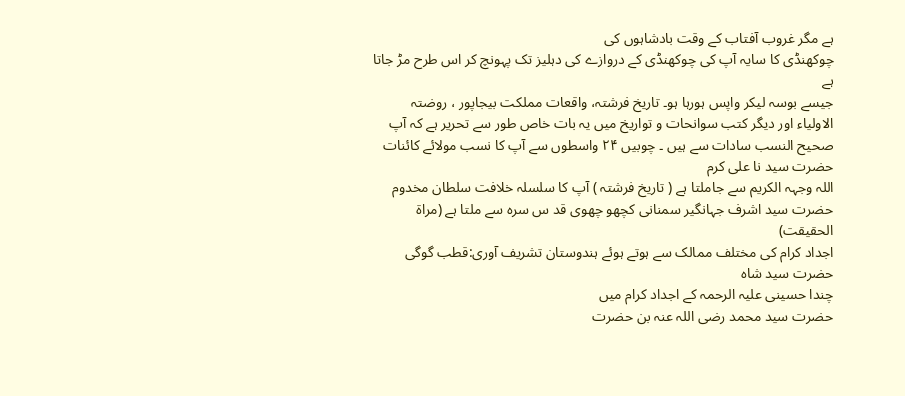ہے مگر غروب آفتاب کے وقت بادشاہوں کی
چوکھنڈی کا سایہ آپ کی چوکھنڈی کے دروازے کی دہلیز تک پہونچ کر اس طرح مڑ جاتا ہے
جیسے بوسہ لیکر واپس ہورہا ہو۔ تاریخ فرشتہ، واقعات مملکت بیجاپور ، روضتہ
الاولیاء اور دیگر کتب سوانحات و تواریخ میں یہ بات خاص طور سے تحریر ہے کہ آپ
صحیح النسب سادات سے ہیں ۔ چوبیں ۲۴ واسطوں سے آپ کا نسب مولائے کائنات حضرت سید نا علی کرم
اللہ وجہہ الکریم سے جاملتا ہے ( تاریخ فرشتہ ) آپ کا سلسلہ خلافت سلطان مخدوم
حضرت سید اشرف جہانگیر سمنانی کچھو چھوی قد س سرہ سے ملتا ہے (مراۃ الحقیقت)
اجداد کرام کی مختلف ممالک سے ہوتے ہوئے ہندوستان تشریف آوری:قطب گوگی حضرت سید شاہ
چندا حسینی علیہ الرحمہ کے اجداد کرام میں
حضرت سید محمد رضی اللہ عنہ بن حضرت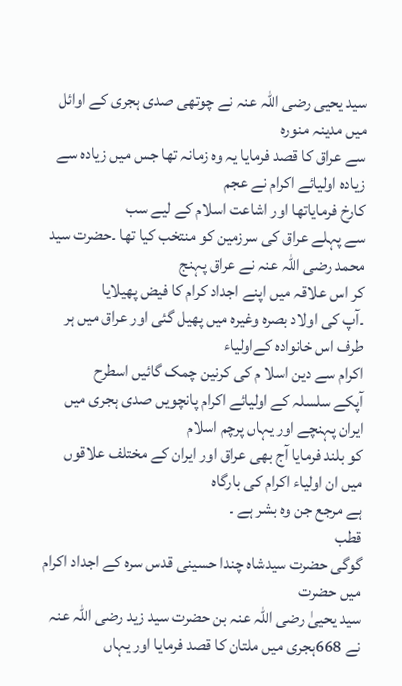سید یحیی رضی اللہ عنہ نے چوتھی صدی ہجری کے اوائل میں مدینہ منورہ
سے عراق کا قصد فرمایا یہ وہ زمانہ تھا جس میں زیادہ سے زیادہ اولیائے اکرام نے عجم
کارخ فرمایاتھا اور اشاعت اسلام کے لیے سب
سے پہلے عراق کی سرزمین کو منتخب کیا تھا ۔حضرت سید محمد رضی اللہ عنہ نے عراق پہنج
کر اس علاقہ میں اپنے اجداد کرام کا فیض پھیلایا
۔آپ کی اولاد بصرہ وغیرہ میں پھیل گئی اور عراق میں ہر طرف اس خانوادہ کےاولیاء
اکرام سے دین اسلا م کی کرنین چمک گائیں اسطرح
آپکے سلسلہ کے اولیائے اکرام پانچویں صدی ہجری میں ایران پہنچے اور یہاں پرچم اسلام
کو بلند فرمایا آج بھی عراق اور ایران کے مختلف علاقوں میں ان اولیاء اکرام کی بارگاہ
ہے مرجع جن وہ بشر ہے ۔
قطب
گوگی حضرت سیدشاہ چندا حسینی قدس سرہ کے اجداد اکرام میں حضرت
سید یحییٰ رضی اللہ عنہ بن حضرت سید زید رضی اللہ عنہ نے 668ہجری میں ملتان کا قصد فرمایا اور یہاں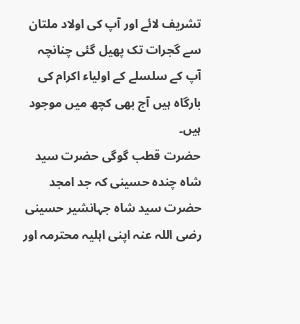تشریف لائے اور آپ کی اولاد ملتان سے گجرات تک پھیل گئی چنانچہ
آپ کے سلسلے کے اولیاء اکرام کی بارگاہ ہیں آج بھی کچھ میں موجود ہیں۔
حضرت قطب گوگی حضرت سید شاہ چندہ حسینی کہ جد امجد حضرت سید شاہ جہانشیر حسینی رضی اللہ عنہ اپنی اہلیہ محترمہ اور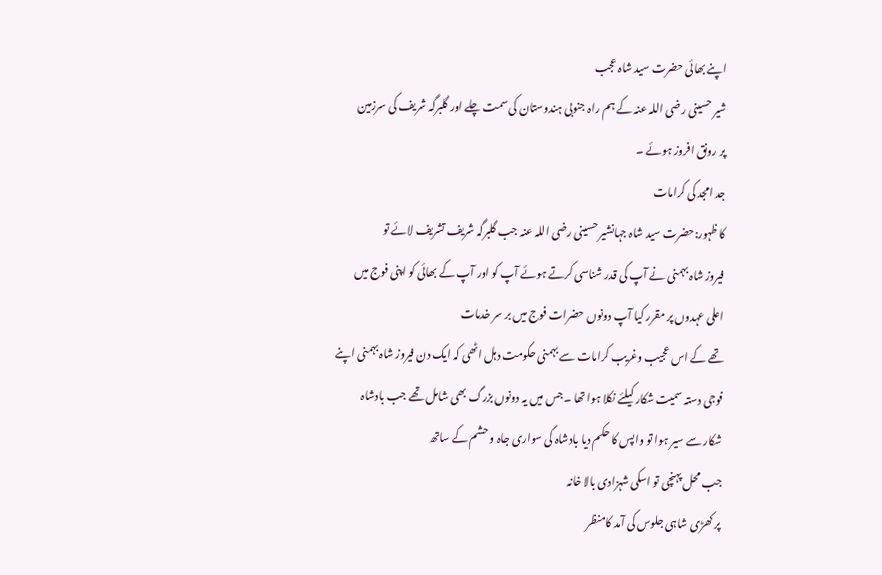اپنے بھائی حضرت سید شاہ عجب
شیر حسینی رضی اللہ عنہ کے ہم راہ جنوبی ہندوستان کی سمت چلے اور گلبرگہ شریف کی سرزمین
پر رونق افروز ہوئے ۔
جد امجد کی کرامات
کا ظہور:حضرت سید شاہ جہانشیر حسینی رضی اللہ عنہ جب گلبرگہ شریف تشریف لائے تو
فیروز شاہ بہمنی نے آپ کی قدر شناسی کرتے ہوئے آپ کو اور آپ کے بھائی کو اپنی فوج میں
اعلی عہدوں پر مقرر کیا آپ دونوں حضرات فوج میں بر سر خدمات
تھے کے اس عجیب وغریب کرامات سے بہمنی حکومت دہل اٹھی کہ ایک دن فیروز شاہ بہمنی اپنے
فوجی دستہ سمیت شکار کیلئے نکلا ہوا تھا ۔جس میں یہ دونوں بزرگ بھی شامل تھے جب بادشاہ
شکار سے سیر ہوا تو واپس کا حکم دیا بادشاہ کی سواری جاہ و حشم کے ساتھ
جب محل پہنچی تو اسکی شہزادی بالا خانہ
پر کھڑی شاہی جلوس کی آمد کامنظر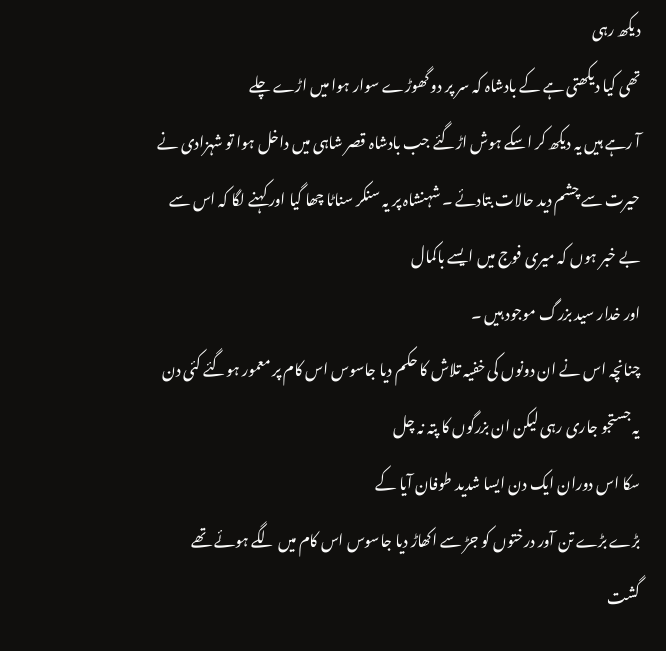دیکھ رہی
تھی کیا دیکھتی ہے کے بادشاہ کہ سر پر دو گھوڑے سوار ہوا میں اڑے چلے
آ رہے ہیں یہ دیکھ کر اسکے ہوش اڑگئے جب بادشاہ قصر شاہی میں داخل ہوا تو شہزادی نے حیرت سے چشم دید حالات بتادئے ۔ شہنشاہ پر یہ سنکر سناٹا چھا گیا اور کہنے لگا کہ اس سے بے خبر ہوں کہ میری فوج میں ایسے باکمال
اور خدار سید بزرگ موجود ہیں ۔
چنانچہ اس نے ان دونوں کی خفیہ تلاش کا حکم دیا جاسوس اس کام پر معمور ہوگئے کئی دن یہ جستجو جاری رہی لیکن ان بزرگوں کا پتہ نہ چل
سکا اس دوران ایک دن ایسا شدید طوفان آیا کے
بڑے بڑے تن آور درختوں کو جڑ سے اکھاڑ دیا جاسوس اس کام میں لگے ہوئے تھے گشت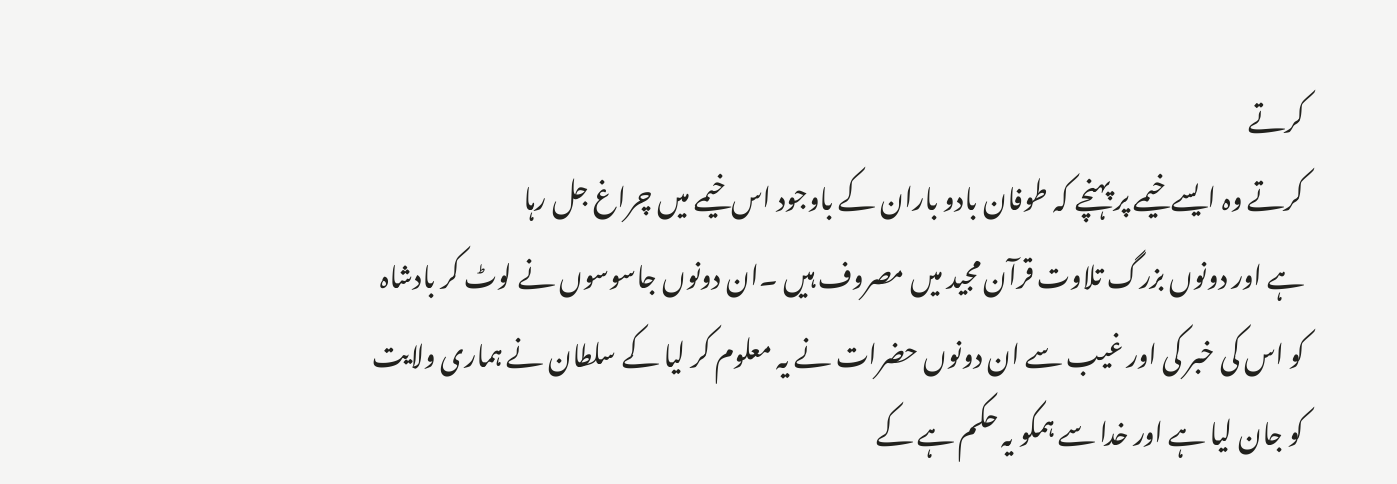کرتے
کرتے وہ ایسے خیمے پر پہنچے کہ طوفان بادو باران کے باوجود اس خیمے میں چراغ جل رہا
ہے اور دونوں بزرگ تلاوت قرآن مجید میں مصروف ہیں ۔ان دونوں جاسوسوں نے لوٹ کر بادشاہ
کو اس کی خبر کی اور غیب سے ان دونوں حضرات نے یہ معلوم کر لیا کے سلطان نے ہماری ولایت
کو جان لیا ہے اور خدا سے ہمکو یہ حکم ہے کے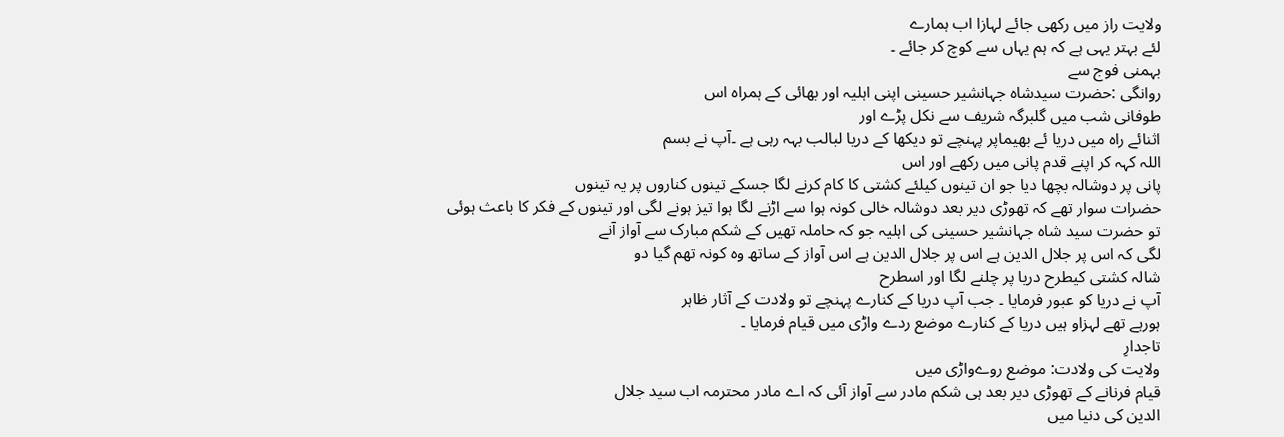ولایت راز میں رکھی جائے لہازا اب ہمارے
لئے بہتر یہی ہے کہ ہم یہاں سے کوچ کر جائے ۔
بہمنی فوج سے
روانگی :حضرت سیدشاہ جہانشیر حسینی اپنی اہلیہ اور بھائی کے ہمراہ اس
طوفانی شب میں گلبرگہ شریف سے نکل پڑے اور
اثنائے راہ میں دریا ئے بھیماپر پہنچے تو دیکھا کے دریا لبالب بہہ رہی ہے ۔آپ نے بسم
اللہ کہہ کر اپنے قدم پانی میں رکھے اور اس
پانی پر دوشالہ بچھا دیا جو ان تینوں کیلئے کشتی کا کام کرنے لگا جسکے تینوں کناروں پر یہ تینوں
حضرات سوار تھے کہ تھوڑی دیر بعد دوشالہ خالی کونہ ہوا سے اڑنے لگا ہوا تیز ہونے لگی اور تینوں کے فکر کا باعث ہوئی
تو حضرت سید شاہ جہانشیر حسینی کی اہلیہ جو کہ حاملہ تھیں کے شکم مبارک سے آواز آنے
لگی کہ اس پر جلال الدین ہے اس پر جلال الدین ہے اس آواز کے ساتھ وہ کونہ تھم گیا دو
شالہ کشتی کیطرح دریا پر چلنے لگا اور اسطرح
آپ نے دریا کو عبور فرمایا ۔ جب آپ دریا کے کنارے پہنچے تو ولادت کے آثار ظاہر
ہورہے تھے لہزاو ہیں دریا کے کنارے موضع ردے واڑی میں قیام فرمایا ۔
تاجدارِ
ولایت کی ولادت: موضع روےواڑی میں
قیام فرنانے کے تھوڑی دیر بعد ہی شکم مادر سے آواز آئی کہ اے مادر محترمہ اب سید جلال
الدین کی دنیا میں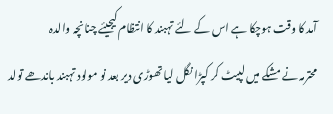آمد کا وقت ہوچکا ہے اس کے لئے تہبند کا انتظام کیجیئے چنانچہ والدہ
محترمہ نے مشکے میں لپیٹ کر کپڑا نگل لیا تھوڑی دیر بعد نو مولود تہبند باندھے تولد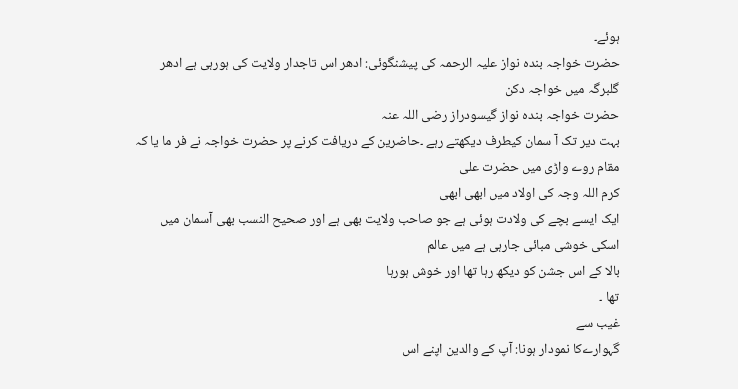ہوئے۔
حضرت خواجہ بندہ نواز علیہ الرحمہ کی پیشنگوئی: ادھر اس تاجدار ولایت کی ہورہی ہے ادھر گلبرگہ میں خواجہ دکن
حضرت خواجہ بندہ نواز گیسودراز رضی اللہ عنہ
بہت دیر تک آ سمان کیطرف دیکھتے رہے ۔حاضرین کے دریافت کرنے پر حضرت خواجہ نے فر ما یا کہ مقام روے واڑی میں حضرت علی
کرم اللہ وجہ کی اولاد میں ابھی ابھی
ایک ایسے بچے کی ولادت ہوئی ہے جو صاحب ولایت بھی ہے اور صحیح النسب بھی آسمان میں
اسکی خوشی مبائی جارہی ہے میں عالم
بالا کے اس جشن کو دیکھ رہا تھا اور خوش ہورہا
تھا ۔
غیب سے
گہوارےکا نمودار ہونا: آپ کے والدین اپنے اس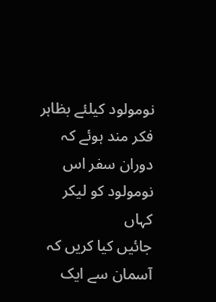نومولود کیلئے بظاہر فکر مند ہوئے کہ دوران سفر اس نومولود کو لیکر کہاں
جائیں کیا کریں کہ آسمان سے ایک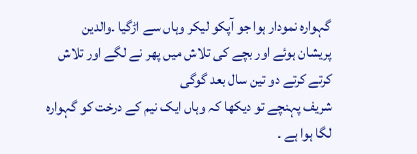گہوارہ نمودار ہوا جو آپکو لیکر وہاں سے اڑگیا ۔والدین
پریشان ہوئے اور بچے کی تلاش میں پھر نے لگے اور تلاش کرتے کرتے دو تین سال بعد گوگی
شریف پہنچے تو دیکھا کہ وہاں ایک نیم کے درخت کو گہوارہ لگا ہوا ہے ۔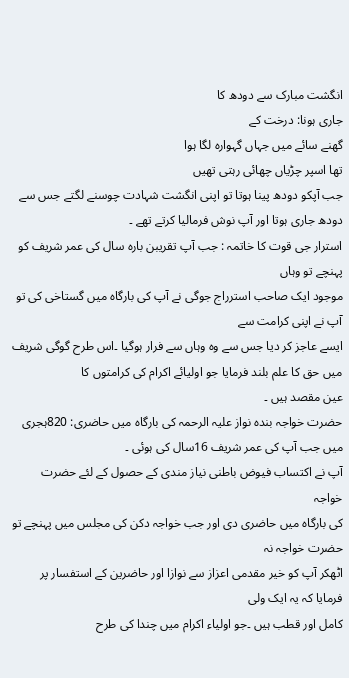انگشت مبارک سے دودھ کا
جاری ہونا: درخت کے
گھنے سائے میں جہاں گہوارہ لگا ہوا
تھا اسپر چڑیاں چھائی رہتی تھیں
جب آپکو دودھ پینا ہوتا تو اپنی انگشت شہادت چوسنے لگتے جس سے
دودھ جاری ہوتا اور آپ نوش فرمالیا کرتے تھے ۔
استرار جی قوت کا خاتمہ : جب آپ تقریبن بارہ سال کی عمر شریف کو پہنچے تو وہاں
موجود ایک صاحب استرراج جوگی نے آپ کی بارگاہ میں گستاخی کی تو آپ نے اپنی کرامت سے
ایسے عاجز کر دیا جس سے وہ وہاں سے فرار ہوگیا ۔اس طرح گوگی شریف میں حق کا علم بلند فرمایا جو اولیائے اکرام کی کرامتوں کا
عین مقصد ہیں ۔
حضرت خواجہ بندہ نواز علیہ الرحمہ کی بارگاہ میں حاضری: 820ہجری میں جب آپ کی عمر شریف 16سال کی ہوئی ۔
آپ نے اکتساب فیوض باطنی نیاز مندی کے حصول کے لئے حضرت خواجہ
کی بارگاہ میں حاضری دی اور جب خواجہ دکن کی مجلس میں پہنچے تو حضرت خواجہ نہ
اٹھکر آپ کو خیر مقدمی اعزاز سے نوازا اور حاضرین کے استفسار پر فرمایا کہ یہ ایک ولی
کامل اور قطب ہیں ۔جو اولیاء اکرام میں چندا کی طرح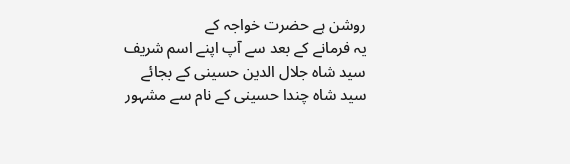روشن ہے حضرت خواجہ کے
یہ فرمانے کے بعد سے آپ اپنے اسم شریف سید شاہ جلال الدین حسینی کے بجائے سید شاہ چندا حسینی کے نام سے مشہور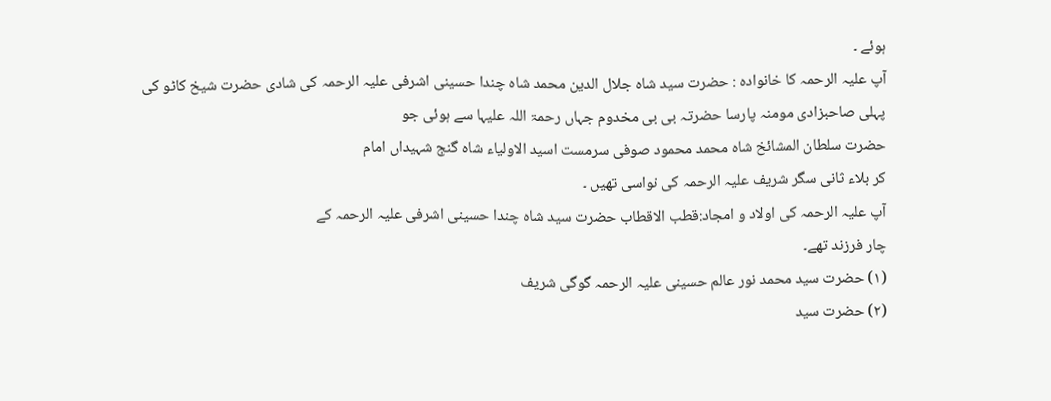ہوئے ۔
آپ علیہ الرحمہ کا خانوادہ : حضرت سید شاہ جلال الدین محمد شاہ چندا حسینی اشرفی علیہ الرحمہ کی شادی حضرت شیخ کاٹو کی
پہلی صاحبزادی مومنہ پارسا حضرتہ بی بی مخدوم جہاں رحمۃ اللہ علیہا سے ہوئی جو
حضرت سلطان المشائخ شاه محمد محمود صوفی سرمست اسید الاولیاء شاہ گنج شہیداں امام
کر بلاء ثانی سگر شریف علیہ الرحمہ کی نواسی تھیں ۔
آپ علیہ الرحمہ کی اولاد و امجاد:قطب الاقطاب حضرت سید شاہ چندا حسینی اشرفی علیہ الرحمہ کے
چار فرزند تھے۔
(۱) حضرت سید محمد نور عالم حسینی علیہ الرحمہ گوگی شریف
(۲) حضرت سید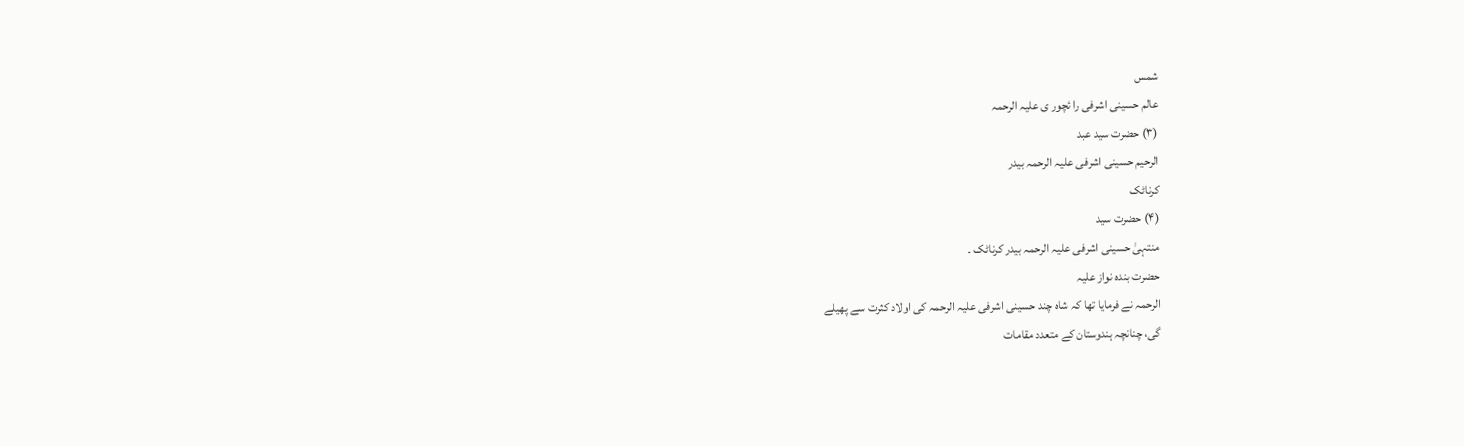شمس
عالم حسینی اشرفی را ئچور ی علیہ الرحمہ
(۳) حضرت سید عبد
الرحیم حسینی اشرفی علیہ الرحمہ بیدر
کرناٹک
(۴) حضرت سید
منتہیٰ حسینی اشرفی علیہ الرحمہ بیدر کرناٹک ۔
حضرت بندہ نواز علیہ
الرحمہ نے فرمایا تھا کہ شاہ چند حسینی اشرفی علیہ الرحمہ کی اولاد کثرت سے پھیلے
گی، چنانچہ ہندوستان کے متعدد مقامات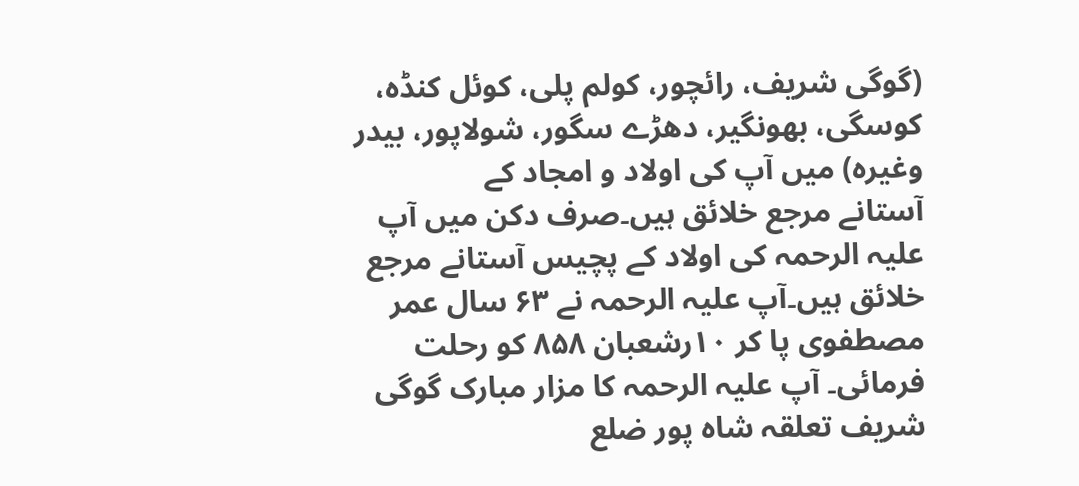(گوگی شریف، رائچور، کولم پلی، کوئل کنڈہ،
کوسگی، بھونگیر، دھڑے سگور، شولاپور، بیدر وغیرہ) میں آپ کی اولاد و امجاد کے
آستانے مرجع خلائق ہیں۔صرف دکن میں آپ علیہ الرحمہ کی اولاد کے پچیس آستانے مرجع
خلائق ہیں۔آپ علیہ الرحمہ نے ۶۳ سال عمر مصطفوی پا کر ١٠رشعبان ۸۵۸ کو رحلت
فرمائی۔ آپ علیہ الرحمہ کا مزار مبارک گوگی شریف تعلقہ شاہ پور ضلع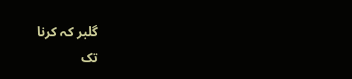گلبر کہ کرنا
تک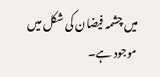میں چشمہ فیضان کی شکل میں موجود ہے۔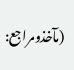(مآخذومراجع: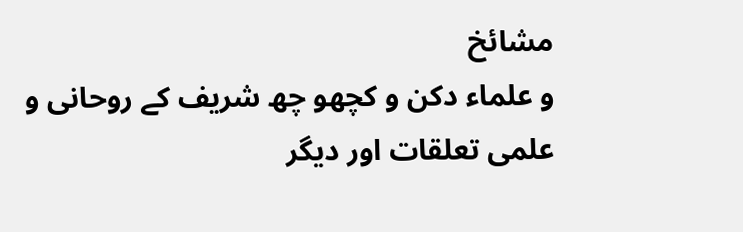مشائخ
و علماء دکن و کچھو چھ شریف کے روحانی و علمی تعلقات اور دیگر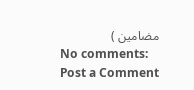مضامین )
No comments:
Post a Comment